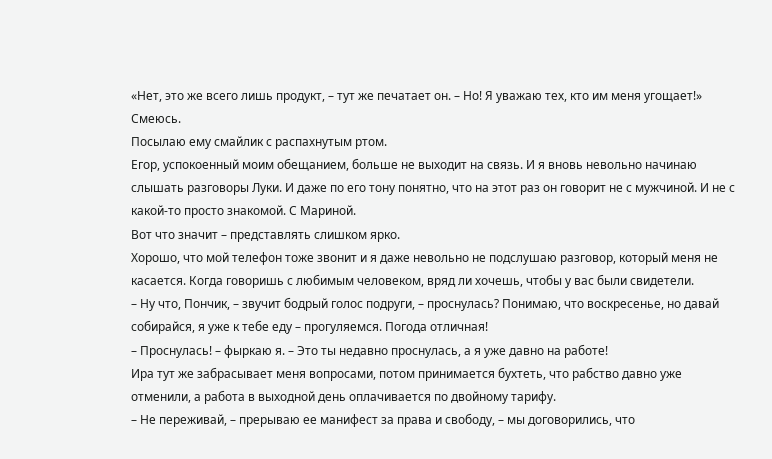«Нет, это же всего лишь продукт, – тут же печатает он. – Но! Я уважаю тех, кто им меня угощает!»
Смеюсь.
Посылаю ему смайлик с распахнутым ртом.
Егор, успокоенный моим обещанием, больше не выходит на связь. И я вновь невольно начинаю слышать разговоры Луки. И даже по его тону понятно, что на этот раз он говорит не с мужчиной. И не с какой-то просто знакомой. С Мариной.
Вот что значит – представлять слишком ярко.
Хорошо, что мой телефон тоже звонит и я даже невольно не подслушаю разговор, который меня не касается. Когда говоришь с любимым человеком, вряд ли хочешь, чтобы у вас были свидетели.
– Ну что, Пончик, – звучит бодрый голос подруги, – проснулась? Понимаю, что воскресенье, но давай собирайся, я уже к тебе еду – прогуляемся. Погода отличная!
– Проснулась! – фыркаю я. – Это ты недавно проснулась, а я уже давно на работе!
Ира тут же забрасывает меня вопросами, потом принимается бухтеть, что рабство давно уже отменили, а работа в выходной день оплачивается по двойному тарифу.
– Не переживай, – прерываю ее манифест за права и свободу, – мы договорились, что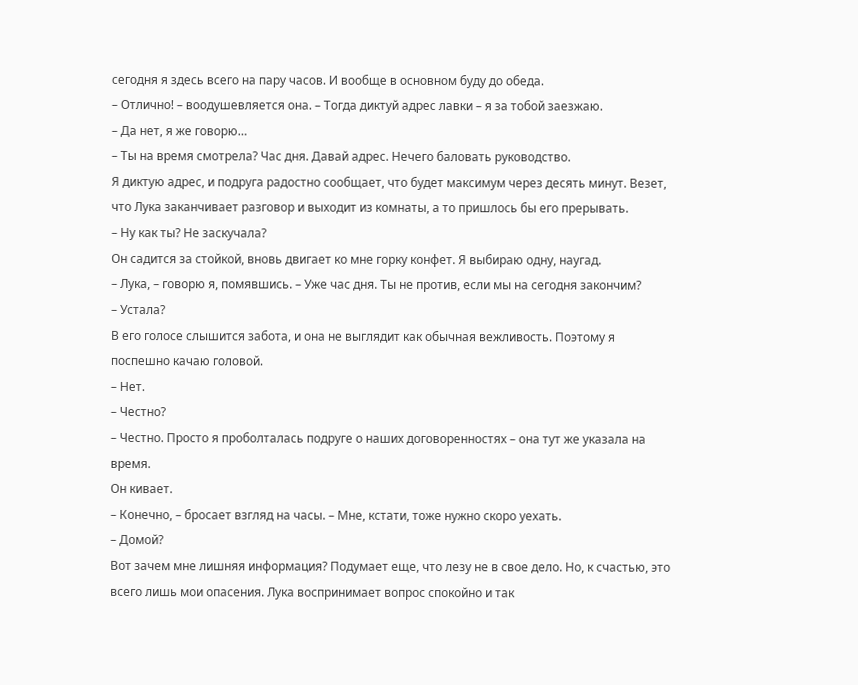сегодня я здесь всего на пару часов. И вообще в основном буду до обеда.
– Отлично! – воодушевляется она. – Тогда диктуй адрес лавки – я за тобой заезжаю.
– Да нет, я же говорю…
– Ты на время смотрела? Час дня. Давай адрес. Нечего баловать руководство.
Я диктую адрес, и подруга радостно сообщает, что будет максимум через десять минут. Везет, что Лука заканчивает разговор и выходит из комнаты, а то пришлось бы его прерывать.
– Ну как ты? Не заскучала?
Он садится за стойкой, вновь двигает ко мне горку конфет. Я выбираю одну, наугад.
– Лука, – говорю я, помявшись. – Уже час дня. Ты не против, если мы на сегодня закончим?
– Устала?
В его голосе слышится забота, и она не выглядит как обычная вежливость. Поэтому я поспешно качаю головой.
– Нет.
– Честно?
– Честно. Просто я проболталась подруге о наших договоренностях – она тут же указала на время.
Он кивает.
– Конечно, – бросает взгляд на часы. – Мне, кстати, тоже нужно скоро уехать.
– Домой?
Вот зачем мне лишняя информация? Подумает еще, что лезу не в свое дело. Но, к счастью, это всего лишь мои опасения. Лука воспринимает вопрос спокойно и так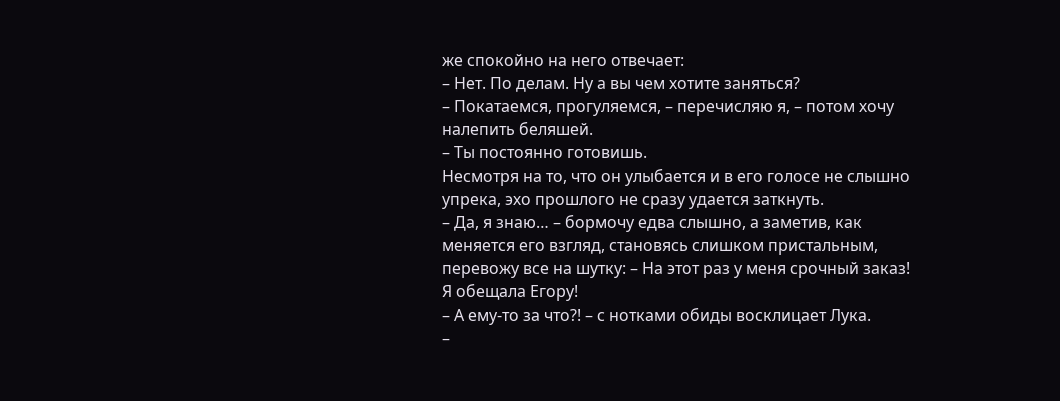же спокойно на него отвечает:
– Нет. По делам. Ну а вы чем хотите заняться?
– Покатаемся, прогуляемся, – перечисляю я, – потом хочу налепить беляшей.
– Ты постоянно готовишь.
Несмотря на то, что он улыбается и в его голосе не слышно упрека, эхо прошлого не сразу удается заткнуть.
– Да, я знаю… – бормочу едва слышно, а заметив, как меняется его взгляд, становясь слишком пристальным, перевожу все на шутку: – На этот раз у меня срочный заказ! Я обещала Егору!
– А ему-то за что?! – с нотками обиды восклицает Лука.
–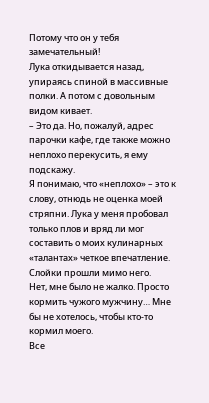Потому что он у тебя замечательный!
Лука откидывается назад, упираясь спиной в массивные полки. А потом с довольным видом кивает.
– Это да. Но, пожалуй, адрес парочки кафе, где также можно неплохо перекусить, я ему подскажу.
Я понимаю, что «неплохо» – это к слову, отнюдь не оценка моей стряпни. Лука у меня пробовал только плов и вряд ли мог составить о моих кулинарных «талантах» четкое впечатление. Слойки прошли мимо него.
Нет, мне было не жалко. Просто кормить чужого мужчину… Мне бы не хотелось, чтобы кто-то кормил моего.
Все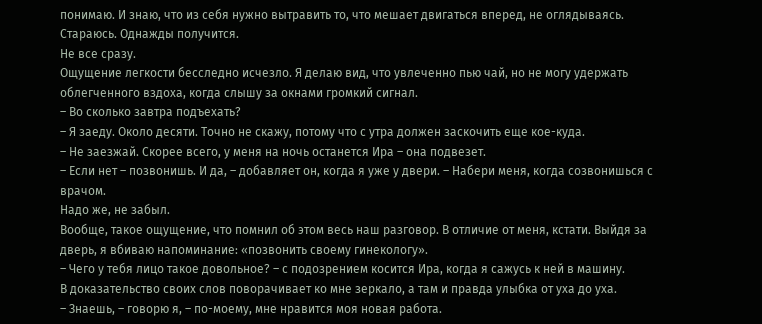понимаю. И знаю, что из себя нужно вытравить то, что мешает двигаться вперед, не оглядываясь. Стараюсь. Однажды получится.
Не все сразу.
Ощущение легкости бесследно исчезло. Я делаю вид, что увлеченно пью чай, но не могу удержать облегченного вздоха, когда слышу за окнами громкий сигнал.
– Во сколько завтра подъехать?
– Я заеду. Около десяти. Точно не скажу, потому что с утра должен заскочить еще кое-куда.
– Не заезжай. Скорее всего, у меня на ночь останется Ира – она подвезет.
– Если нет – позвонишь. И да, – добавляет он, когда я уже у двери. – Набери меня, когда созвонишься с врачом.
Надо же, не забыл.
Вообще, такое ощущение, что помнил об этом весь наш разговор. В отличие от меня, кстати. Выйдя за дверь, я вбиваю напоминание: «позвонить своему гинекологу».
– Чего у тебя лицо такое довольное? – с подозрением косится Ира, когда я сажусь к ней в машину.
В доказательство своих слов поворачивает ко мне зеркало, а там и правда улыбка от уха до уха.
– Знаешь, – говорю я, – по-моему, мне нравится моя новая работа.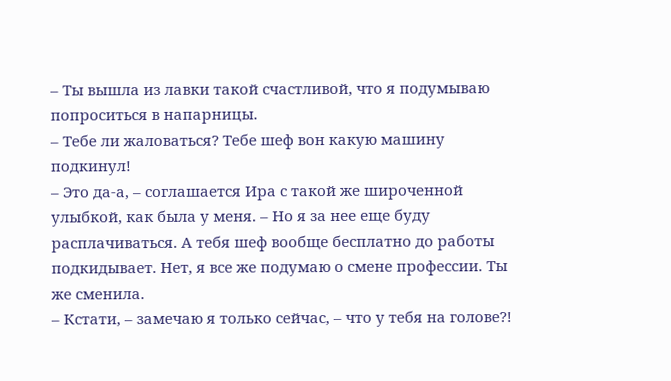– Ты вышла из лавки такой счастливой, что я подумываю попроситься в напарницы.
– Тебе ли жаловаться? Тебе шеф вон какую машину подкинул!
– Это да-а, – соглашается Ира с такой же широченной улыбкой, как была у меня. – Но я за нее еще буду расплачиваться. А тебя шеф вообще бесплатно до работы подкидывает. Нет, я все же подумаю о смене профессии. Ты же сменила.
– Кстати, – замечаю я только сейчас, – что у тебя на голове?!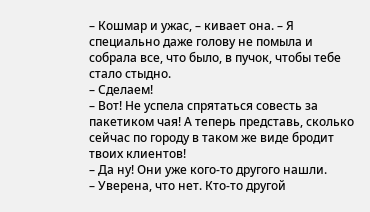– Кошмар и ужас, – кивает она. – Я специально даже голову не помыла и собрала все, что было, в пучок, чтобы тебе стало стыдно.
– Сделаем!
– Вот! Не успела спрятаться совесть за пакетиком чая! А теперь представь, сколько сейчас по городу в таком же виде бродит твоих клиентов!
– Да ну! Они уже кого-то другого нашли.
– Уверена, что нет. Кто-то другой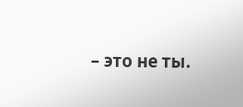– это не ты.